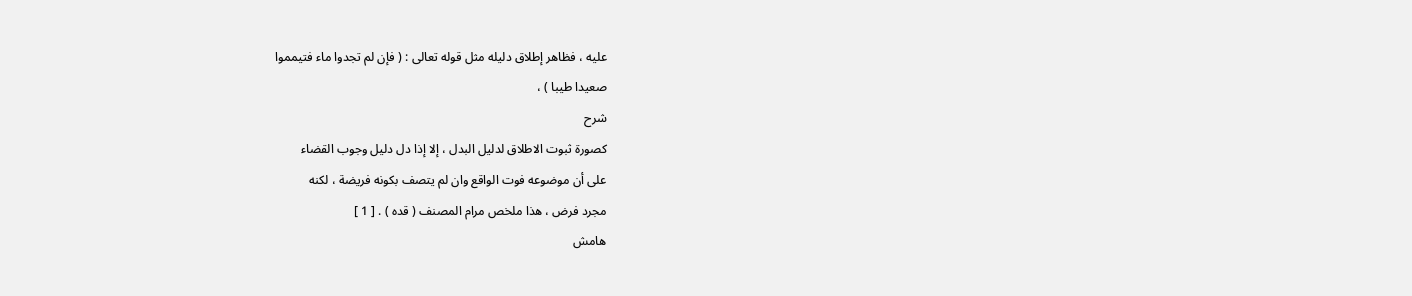عليه ، فظاهر إطلاق دليله مثل قوله تعالى : ( فإن لم تجدوا ماء فتيمموا
صعيدا طيبا ) ،
شرح
كصورة ثبوت الاطلاق لدليل البدل ، إلا إذا دل دليل وجوب القضاء
على أن موضوعه فوت الواقع وان لم يتصف بكونه فريضة ، لكنه
مجرد فرض ، هذا ملخص مرام المصنف ( قده ) . [ 1 ]
هامش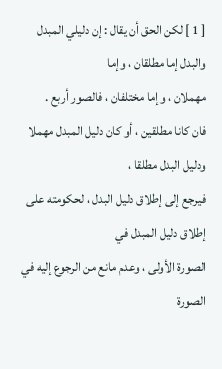[ 1 ] لكن الحق أن يقال : إن دليلي المبدل والبدل إما مطلقان ، وإما
مهملان ، وإما مختلفان ، فالصور أربع .
فان كانا مطلقين ، أو كان دليل المبدل مهملا ودليل البدل مطلقا ،
فيرجع إلى إطلاق دليل البدل ، لحكومته على إطلاق دليل المبدل في
الصورة الأولى ، وعدم مانع من الرجوع إليه في الصورة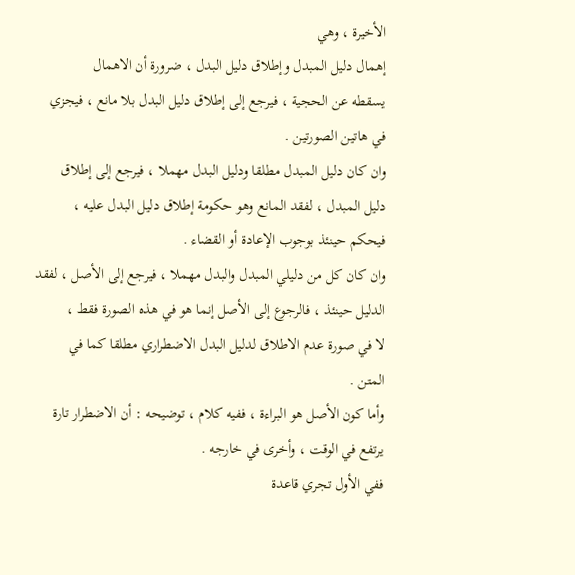الأخيرة ، وهي
إهمال دليل المبدل وإطلاق دليل البدل ، ضرورة أن الاهمال
يسقطه عن الحجية ، فيرجع إلى إطلاق دليل البدل بلا مانع ، فيجزي
في هاتين الصورتين .
وان كان دليل المبدل مطلقا ودليل البدل مهملا ، فيرجع إلى إطلاق
دليل المبدل ، لفقد المانع وهو حكومة إطلاق دليل البدل عليه ،
فيحكم حينئذ بوجوب الإعادة أو القضاء .
وان كان كل من دليلي المبدل والبدل مهملا ، فيرجع إلى الأصل ، لفقد
الدليل حينئذ ، فالرجوع إلى الأصل إنما هو في هذه الصورة فقط ،
لا في صورة عدم الاطلاق لدليل البدل الاضطراري مطلقا كما في
المتن .
وأما كون الأصل هو البراءة ، ففيه كلام ، توضيحه : أن الاضطرار تارة
يرتفع في الوقت ، وأخرى في خارجه .
ففي الأول تجري قاعدة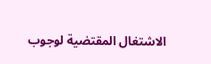الاشتغال المقتضية لوجوب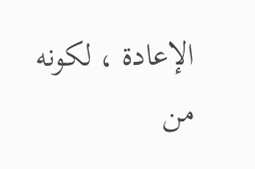الإعادة ، لكونه
من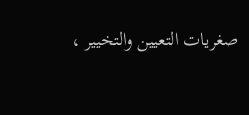صغريات التعيين والتخيير ،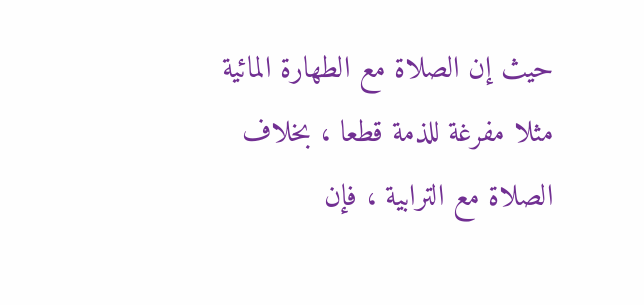حيث إن الصلاة مع الطهارة المائية
مثلا مفرغة للذمة قطعا ، بخلاف الصلاة مع الترابية ، فإن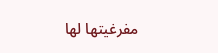مفرغيتها لها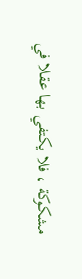مشكوكة ، فلا يكتفي بها عقلا في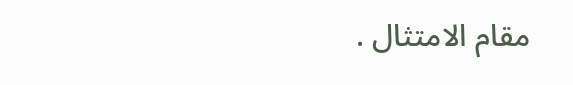مقام الامتثال .